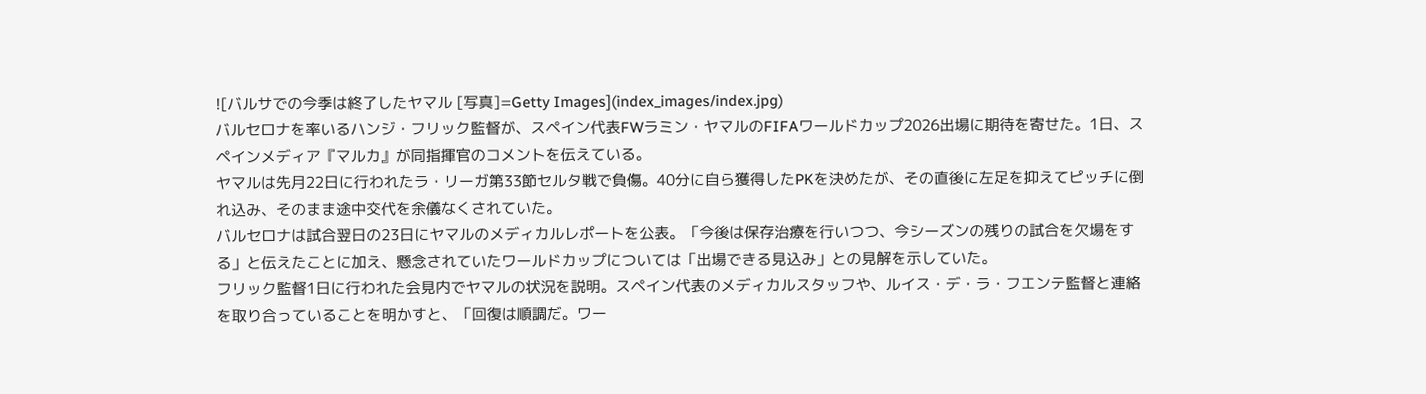![バルサでの今季は終了したヤマル [写真]=Getty Images](index_images/index.jpg)
バルセロナを率いるハンジ・フリック監督が、スペイン代表FWラミン・ヤマルのFIFAワールドカップ2026出場に期待を寄せた。1日、スペインメディア『マルカ』が同指揮官のコメントを伝えている。
ヤマルは先月22日に行われたラ・リーガ第33節セルタ戦で負傷。40分に自ら獲得したPKを決めたが、その直後に左足を抑えてピッチに倒れ込み、そのまま途中交代を余儀なくされていた。
バルセロナは試合翌日の23日にヤマルのメディカルレポートを公表。「今後は保存治療を行いつつ、今シーズンの残りの試合を欠場をする」と伝えたことに加え、懸念されていたワールドカップについては「出場できる見込み」との見解を示していた。
フリック監督1日に行われた会見内でヤマルの状況を説明。スペイン代表のメディカルスタッフや、ルイス・デ・ラ・フエンテ監督と連絡を取り合っていることを明かすと、「回復は順調だ。ワー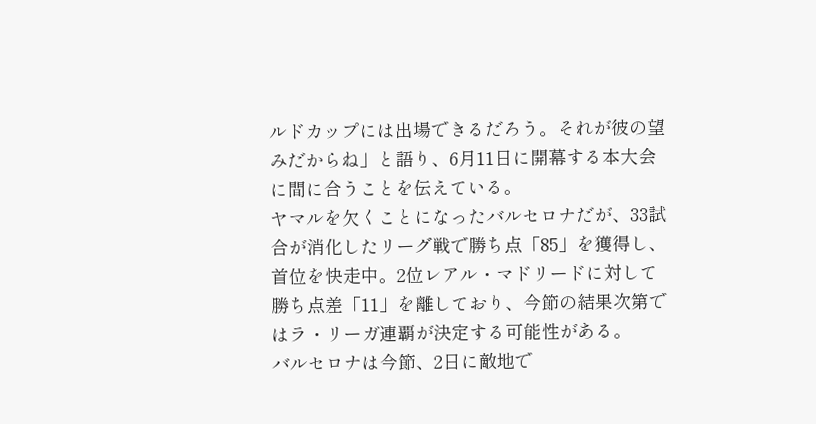ルドカップには出場できるだろう。それが彼の望みだからね」と語り、6月11日に開幕する本大会に間に合うことを伝えている。
ヤマルを欠くことになったバルセロナだが、33試合が消化したリーグ戦で勝ち点「85」を獲得し、首位を快走中。2位レアル・マドリードに対して勝ち点差「11」を離しており、今節の結果次第ではラ・リーガ連覇が決定する可能性がある。
バルセロナは今節、2日に敵地で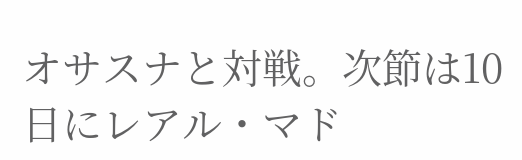オサスナと対戦。次節は10日にレアル・マド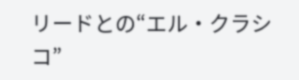リードとの“エル・クラシコ”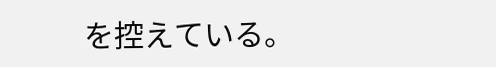を控えている。